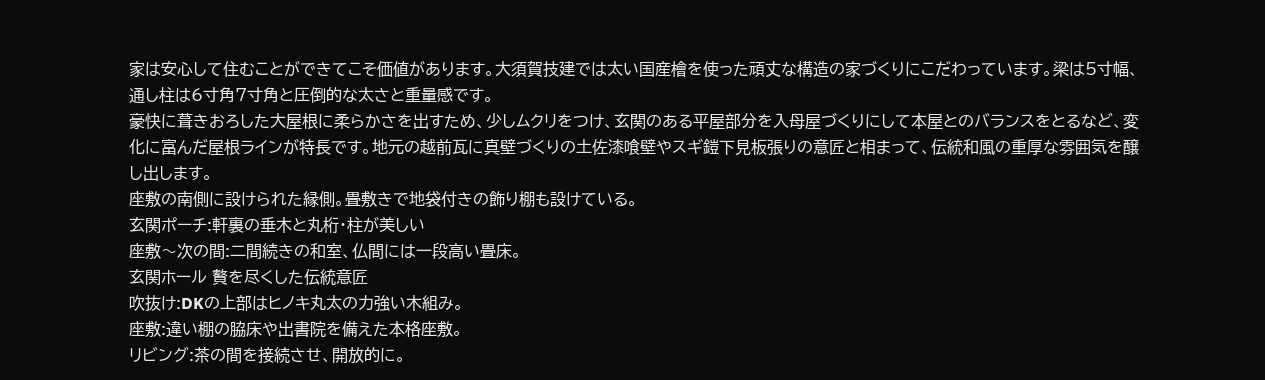家は安心して住むことができてこそ価値があります。大須賀技建では太い国産檜を使った頑丈な構造の家づくりにこだわっています。梁は5寸幅、通し柱は6寸角7寸角と圧倒的な太さと重量感です。
豪快に葺きおろした大屋根に柔らかさを出すため、少しムクリをつけ、玄関のある平屋部分を入母屋づくりにして本屋とのバランスをとるなど、変化に富んだ屋根ラインが特長です。地元の越前瓦に真壁づくりの土佐漆喰壁やスギ鎧下見板張りの意匠と相まって、伝統和風の重厚な雰囲気を醸し出します。
座敷の南側に設けられた縁側。畳敷きで地袋付きの飾り棚も設けている。
玄関ポーチ:軒裏の垂木と丸桁・柱が美しい
座敷〜次の間:二間続きの和室、仏間には一段高い畳床。
玄関ホール 贅を尽くした伝統意匠
吹抜け:DKの上部はヒノキ丸太の力強い木組み。
座敷:違い棚の脇床や出書院を備えた本格座敷。
リビング:茶の間を接続させ、開放的に。